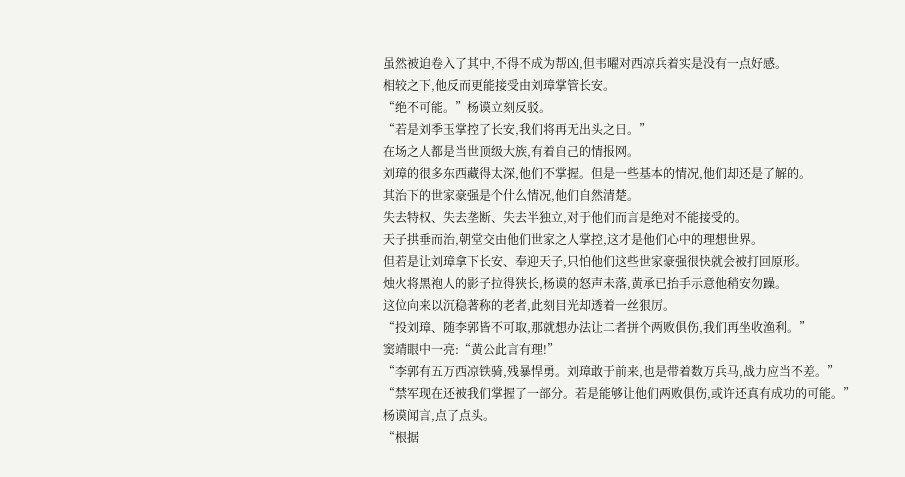虽然被迫卷入了其中,不得不成为帮凶,但韦曜对西凉兵着实是没有一点好感。
相较之下,他反而更能接受由刘璋掌管长安。
“绝不可能。”杨谟立刻反驳。
“若是刘季玉掌控了长安,我们将再无出头之日。”
在场之人都是当世顶级大族,有着自己的情报网。
刘璋的很多东西藏得太深,他们不掌握。但是一些基本的情况,他们却还是了解的。
其治下的世家豪强是个什么情况,他们自然清楚。
失去特权、失去垄断、失去半独立,对于他们而言是绝对不能接受的。
天子拱垂而治,朝堂交由他们世家之人掌控,这才是他们心中的理想世界。
但若是让刘璋拿下长安、奉迎天子,只怕他们这些世家豪强很快就会被打回原形。
烛火将黑袍人的影子拉得狭长,杨谟的怒声未落,黄承已抬手示意他稍安勿躁。
这位向来以沉稳著称的老者,此刻目光却透着一丝狠厉。
“投刘璋、随李郭皆不可取,那就想办法让二者拼个两败俱伤,我们再坐收渔利。”
窦靖眼中一亮:“黄公此言有理!”
“李郭有五万西凉铁骑,残暴悍勇。刘璋敢于前来,也是带着数万兵马,战力应当不差。”
“禁军现在还被我们掌握了一部分。若是能够让他们两败俱伤,或许还真有成功的可能。”
杨谟闻言,点了点头。
“根据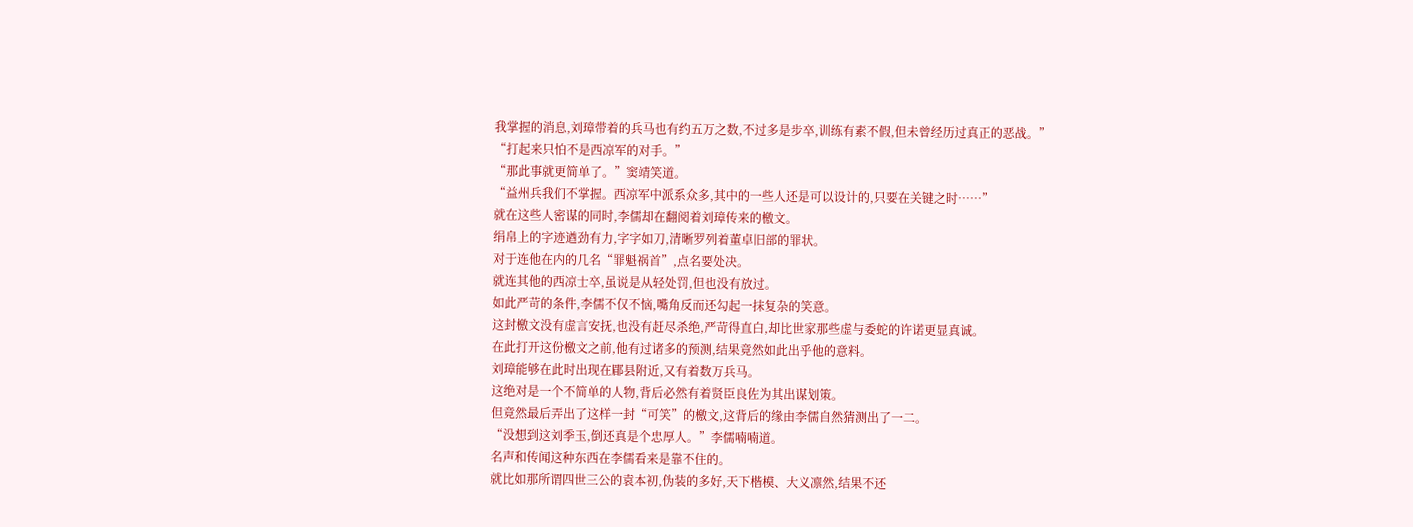我掌握的消息,刘璋带着的兵马也有约五万之数,不过多是步卒,训练有素不假,但未曾经历过真正的恶战。”
“打起来只怕不是西凉军的对手。”
“那此事就更简单了。”窦靖笑道。
“益州兵我们不掌握。西凉军中派系众多,其中的一些人还是可以设计的,只要在关键之时……”
就在这些人密谋的同时,李儒却在翻阅着刘璋传来的檄文。
绢帛上的字迹遒劲有力,字字如刀,清晰罗列着董卓旧部的罪状。
对于连他在内的几名“罪魁祸首”,点名要处决。
就连其他的西凉士卒,虽说是从轻处罚,但也没有放过。
如此严苛的条件,李儒不仅不恼,嘴角反而还勾起一抹复杂的笑意。
这封檄文没有虚言安抚,也没有赶尽杀绝,严苛得直白,却比世家那些虚与委蛇的许诺更显真诚。
在此打开这份檄文之前,他有过诸多的预测,结果竟然如此出乎他的意料。
刘璋能够在此时出现在郿县附近,又有着数万兵马。
这绝对是一个不简单的人物,背后必然有着贤臣良佐为其出谋划策。
但竟然最后弄出了这样一封“可笑”的檄文,这背后的缘由李儒自然猜测出了一二。
“没想到这刘季玉,倒还真是个忠厚人。”李儒喃喃道。
名声和传闻这种东西在李儒看来是靠不住的。
就比如那所谓四世三公的袁本初,伪装的多好,天下楷模、大义凛然,结果不还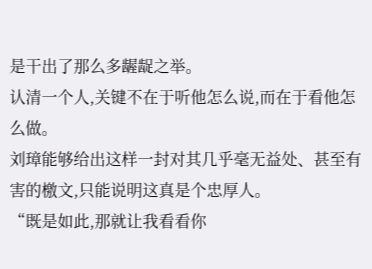是干出了那么多龌龊之举。
认清一个人,关键不在于听他怎么说,而在于看他怎么做。
刘璋能够给出这样一封对其几乎毫无益处、甚至有害的檄文,只能说明这真是个忠厚人。
“既是如此,那就让我看看你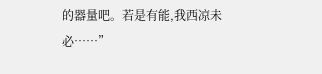的器量吧。若是有能,我西凉未必……”